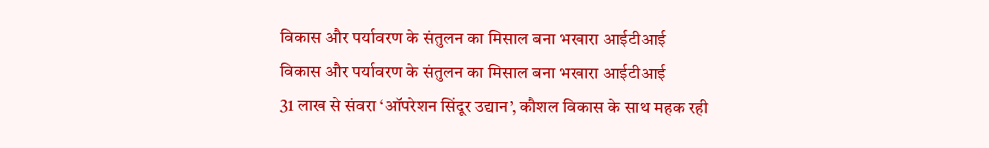विकास और पर्यावरण के संतुलन का मिसाल बना भखारा आईटीआई
विकास और पर्यावरण के संतुलन का मिसाल बना भखारा आईटीआई
31 लाख से संवरा ‘ऑपरेशन सिंदूर उद्यान’, कौशल विकास के साथ महक रही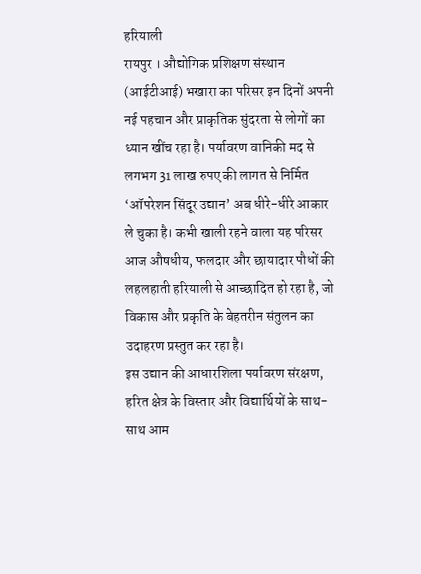हरियाली
रायपुर । औद्योगिक प्रशिक्षण संस्थान (आईटीआई) भखारा का परिसर इन दिनों अपनी नई पहचान और प्राकृतिक सुंदरता से लोगों का ध्यान खींच रहा है। पर्यावरण वानिकी मद से लगभग 31 लाख रुपए की लागत से निर्मित ‘ऑपरेशन सिंदूर उद्यान’ अब धीरे-धीरे आकार ले चुका है। कभी खाली रहने वाला यह परिसर आज औषधीय, फलदार और छायादार पौधों की लहलहाती हरियाली से आच्छादित हो रहा है, जो विकास और प्रकृति के बेहतरीन संतुलन का उदाहरण प्रस्तुत कर रहा है।
इस उद्यान की आधारशिला पर्यावरण संरक्षण, हरित क्षेत्र के विस्तार और विद्यार्थियों के साथ-साथ आम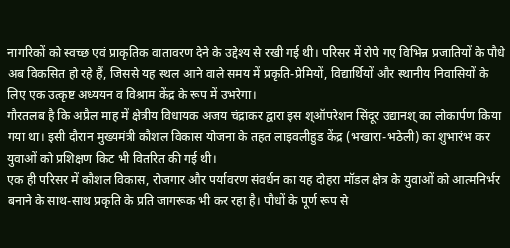नागरिकों को स्वच्छ एवं प्राकृतिक वातावरण देने के उद्देश्य से रखी गई थी। परिसर में रोपे गए विभिन्न प्रजातियों के पौधे अब विकसित हो रहे हैं, जिससे यह स्थल आने वाले समय में प्रकृति-प्रेमियों, विद्यार्थियों और स्थानीय निवासियों के लिए एक उत्कृष्ट अध्ययन व विश्राम केंद्र के रूप में उभरेगा।
गौरतलब है कि अप्रैल माह में क्षेत्रीय विधायक अजय चंद्राकर द्वारा इस श्ऑपरेशन सिंदूर उद्यानश् का लोकार्पण किया गया था। इसी दौरान मुख्यमंत्री कौशल विकास योजना के तहत लाइवलीहुड केंद्र (भखारा-भठेली) का शुभारंभ कर युवाओं को प्रशिक्षण किट भी वितरित की गई थी।
एक ही परिसर में कौशल विकास, रोजगार और पर्यावरण संवर्धन का यह दोहरा मॉडल क्षेत्र के युवाओं को आत्मनिर्भर बनाने के साथ-साथ प्रकृति के प्रति जागरूक भी कर रहा है। पौधों के पूर्ण रूप से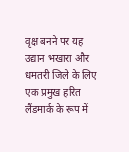वृक्ष बनने पर यह उद्यान भखारा और धमतरी जिले के लिए एक प्रमुख हरित लैंडमार्क के रूप में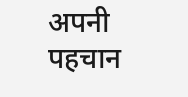अपनी पहचान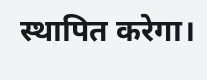स्थापित करेगा।